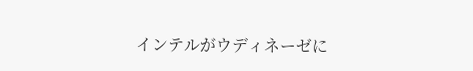インテルがウディネーゼに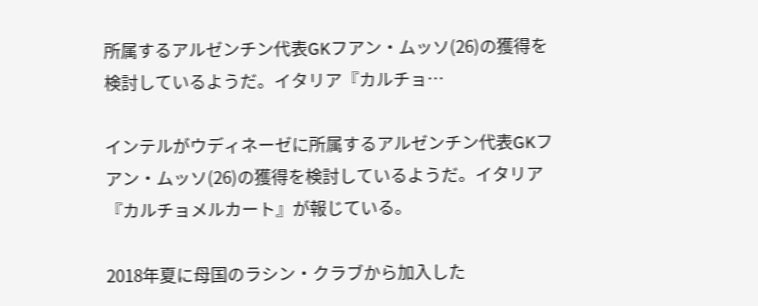所属するアルゼンチン代表GKフアン・ムッソ(26)の獲得を検討しているようだ。イタリア『カルチョ…

インテルがウディネーゼに所属するアルゼンチン代表GKフアン・ムッソ(26)の獲得を検討しているようだ。イタリア『カルチョメルカート』が報じている。

2018年夏に母国のラシン・クラブから加入した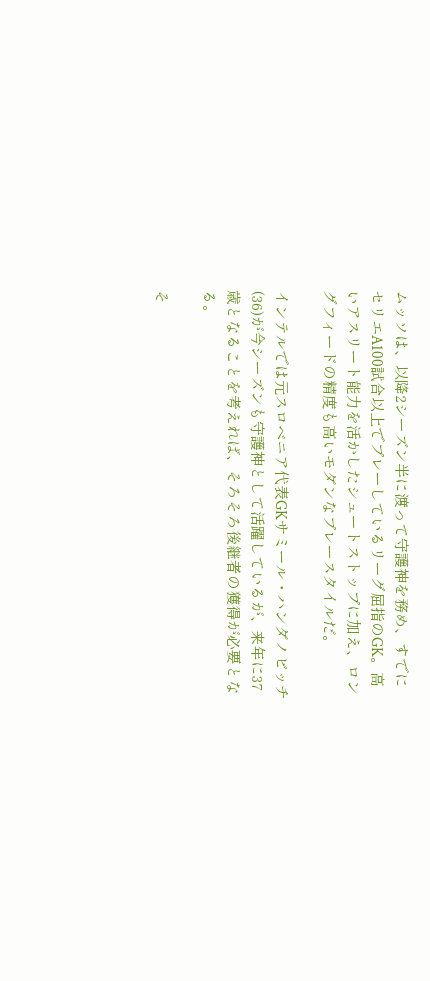ムッソは、以降2シーズン半に渡って守護神を務め、すでにセリエA100試合以上でプレーしているリーグ屈指のGK。高いアスリート能力を活かしたシュートストップに加え、ロングフィードの精度も高いモダンなプレースタイルだ。

インテルでは元スロベニア代表GKサミール・ハンダノビッチ(36)が今シーズンも守護神として活躍しているが、来年に37歳となることを考えれば、そろそろ後継者の獲得が必要となる。

そ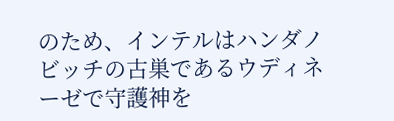のため、インテルはハンダノビッチの古巣であるウディネーゼで守護神を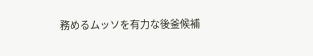務めるムッソを有力な後釜候補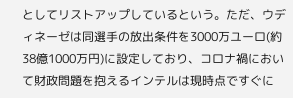としてリストアップしているという。ただ、ウディネーゼは同選手の放出条件を3000万ユーロ(約38億1000万円)に設定しており、コロナ禍において財政問題を抱えるインテルは現時点ですぐに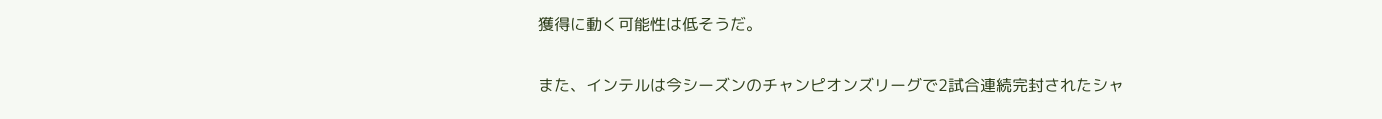獲得に動く可能性は低そうだ。

また、インテルは今シーズンのチャンピオンズリーグで2試合連続完封されたシャ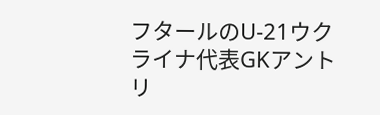フタールのU-21ウクライナ代表GKアントリ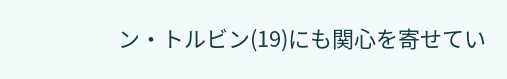ン・トルビン(19)にも関心を寄せてい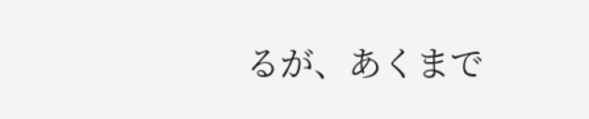るが、あくまで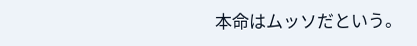本命はムッソだという。